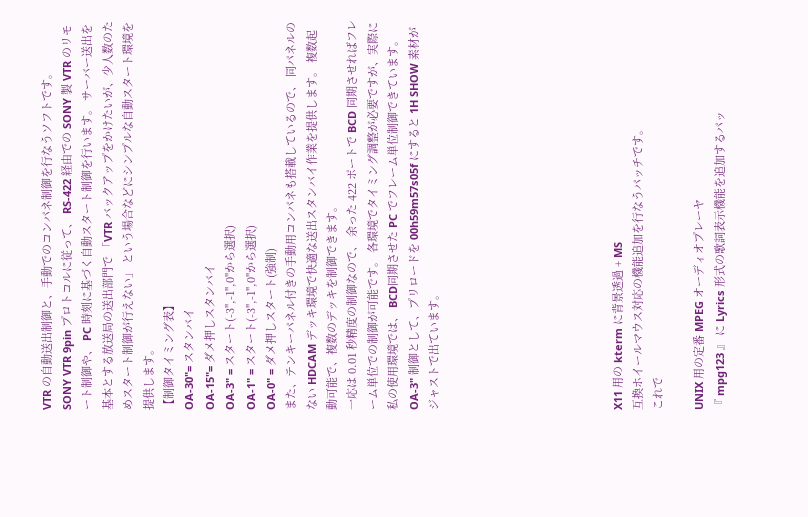VTR の自動送出制御と、手動でのコンパネ制御を行なうソフトです。
SONY VTR 9pin プロトコルに従って、 RS-422 経由での SONY 製 VTR のリモート制御や、 PC 時刻に基づく自動スタート制御を行います。 サーバー送出を基本とする放送局の送出部門で 「VTR バックアップをかけたいが、少人数のためスタート制御が行えない」 という場合などにシンプルな自動スタート環境を提供します。
【制御タイミング表】
OA-30"= スタンバイ
OA-15"= ダメ押しスタンバイ
OA-3" = スタート(-3",-1",0"から選択)
OA-1" = スタート(-3",-1",0"から選択)
OA-0" = ダメ押しスタート(強制)
また、テンキーパネル付きの手動用コンパネも搭載しているので、 同パネルのない HDCAM デッキ環境で快適な送出スタンバイ作業を提供します。 複数起動可能で、複数のデッキを制御できます。
一応は 0.01 秒精度の制御なので、 余った 422 ポートで BCD 同期させればフレーム単位での制御が可能です。 各環境でタイミング調整が必要ですが、実際に私の使用環境では、 BCD同期させた PC でフレーム単位制御できています。 OA-3" 制御として、プリロードを 00h59m57s05f にすると 1H SHOW 素材がジャストで出ています。








X11 用の kterm に背景透過 + MS
互換ホイールマウス対応の機能追加を行なうパッチです。
これで

UNIX 用の定番 MPEG オーディオプレーヤ
『 mpg123 』 に Lyrics 形式の歌詞表示機能を追加するパッ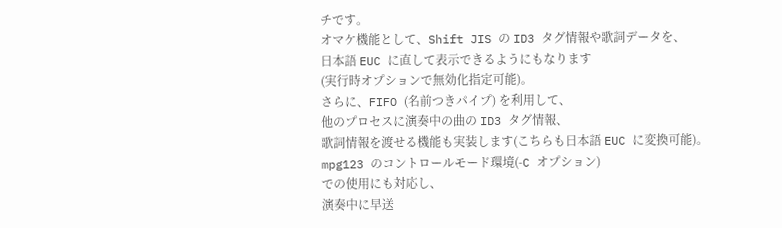チです。
オマケ機能として、Shift JIS の ID3 タグ情報や歌詞データを、
日本語 EUC に直して表示できるようにもなります
(実行時オプションで無効化指定可能)。
さらに、FIFO (名前つきパイプ) を利用して、
他のプロセスに演奏中の曲の ID3 タグ情報、
歌詞情報を渡せる機能も実装します(こちらも日本語 EUC に変換可能)。
mpg123 のコントロールモード環境(-C オプション)
での使用にも対応し、
演奏中に早送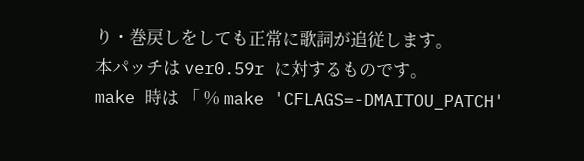り・巻戻しをしても正常に歌詞が追従します。
本パッチは ver0.59r に対するものです。
make 時は 「 % make 'CFLAGS=-DMAITOU_PATCH'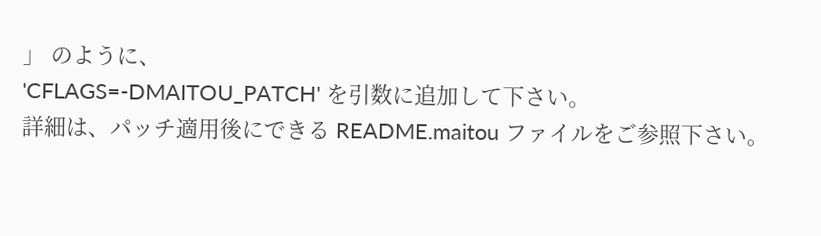」 のように、
'CFLAGS=-DMAITOU_PATCH' を引数に追加して下さい。
詳細は、パッチ適用後にできる README.maitou ファイルをご参照下さい。